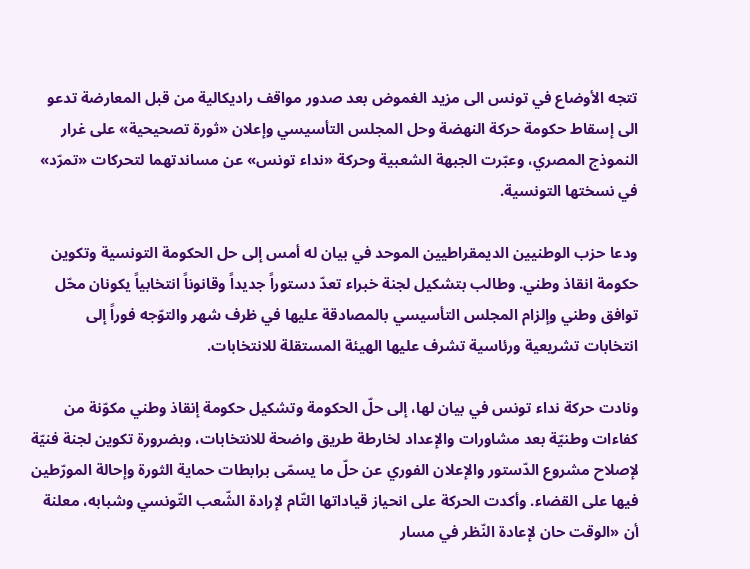تتجه الأوضاع في تونس الى مزيد الغموض بعد صدور مواقف راديكالية من قبل المعارضة تدعو الى إسقاط حكومة حركة النهضة وحل المجلس التأسيسي وإعلان «ثورة تصحيحية» على غرار النموذج المصري، وعبّرت الجبهة الشعبية وحركة «نداء تونس» عن مساندتهما لتحركات «تمرّد» في نسختها التونسية.

ودعا حزب الوطنيين الديمقراطيين الموحد في بيان له أمس إلى حل الحكومة التونسية وتكوين حكومة انقاذ وطني. وطالب بتشكيل لجنة خبراء تعدّ دستوراً جديداً وقانوناً انتخابياً يكونان محّل توافق وطني وإلزام المجلس التأسيسي بالمصادقة عليها في ظرف شهر والتوّجه فوراً إلى انتخابات تشريعية ورئاسية تشرف عليها الهيئة المستقلة للانتخابات.

ونادت حركة نداء تونس في بيان لها، إلى حلّ الحكومة وتشكيل حكومة إنقاذ وطني مكوّنة من كفاءات وطنيّة بعد مشاورات والإعداد لخارطة طريق واضحة للانتخابات، وبضرورة تكوين لجنة فنيّة لإصلاح مشروع الدّستور والإعلان الفوري عن حلّ ما يسمّى برابطات حماية الثورة وإحالة المورّطين فيها على القضاء. وأكدت الحركة على انحياز قياداتها التّام لإرادة الشّعب التّونسي وشبابه، معلنة أن «الوقت حان لإعادة النّظر في مسار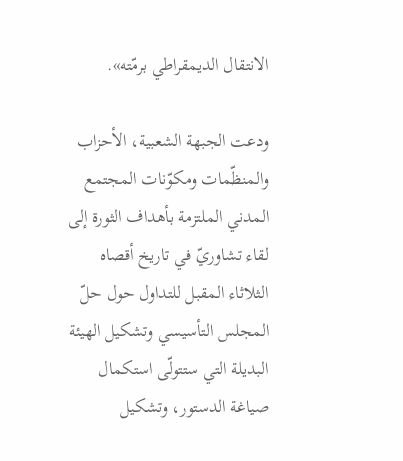الانتقال الديمقراطي برمّته».

ودعت الجبهة الشعبية، الأحزاب والمنظّمات ومكوّنات المجتمع المدني الملتزمة بأهداف الثورة إلى لقاء تشاوريّ في تاريخ أقصاه الثلاثاء المقبل للتداول حول حلّ المجلس التأسيسي وتشكيل الهيئة البديلة التي ستتولّى استكمال صياغة الدستور، وتشكيل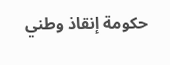حكومة إنقاذ وطني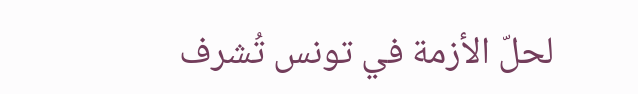لحلّ الأزمة في تونس تُشرف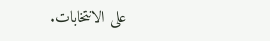على الانتخابات.